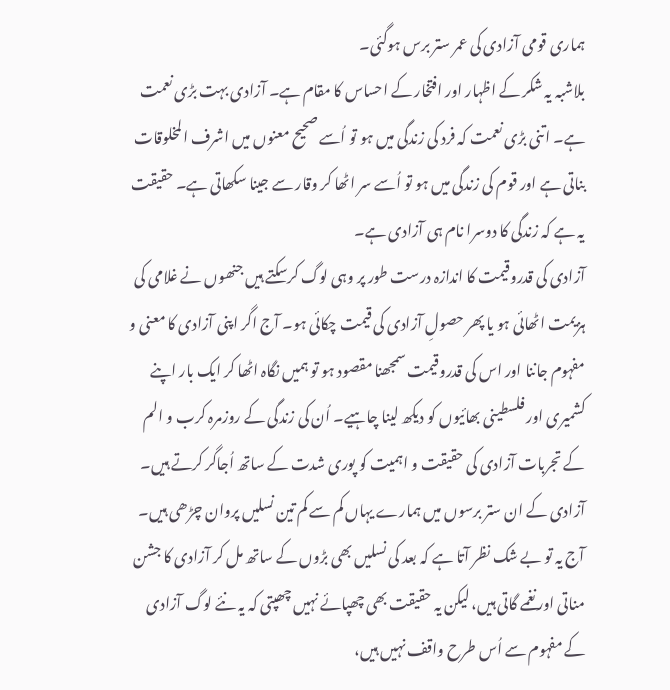ہماری قومی آزادی کی عمر ستر برس ہوگئی۔
بلاشبہ یہ شکر کے اظہار اور افتخار کے احساس کا مقام ہے۔ آزادی بہت بڑی نعمت ہے۔ اتنی بڑی نعمت کہ فرد کی زندگی میں ہو تو اُسے صحیح معنوں میں اشرف المخلوقات بناتی ہے اور قوم کی زندگی میں ہو تو اُسے سر اٹھا کر وقار سے جینا سکھاتی ہے۔ حقیقت یہ ہے کہ زندگی کا دوسرا نام ہی آزادی ہے۔
آزادی کی قدروقیمت کا اندازہ درست طور پر وہی لوگ کرسکتے ہیں جنھوں نے غلامی کی ہزیمت اٹھائی ہو یا پھر حصولِ آزادی کی قیمت چکائی ہو۔ آج اگر اپنی آزادی کا معنی و مفہوم جاننا اور اس کی قدروقیمت سمجھنا مقصود ہو تو ہمیں نگاہ اٹھا کر ایک بار اپنے کشمیری اور فلسطینی بھائیوں کو دیکھ لینا چاہیے۔ اُن کی زندگی کے روزمرہ کرب و الم کے تجربات آزادی کی حقیقت و اہمیت کو پوری شدت کے ساتھ اُجاگر کرتے ہیں۔
آزادی کے ان ستر برسوں میں ہمارے یہاں کم سے کم تین نسلیں پروان چڑھی ہیں۔ آج یہ تو بے شک نظر آتا ہے کہ بعد کی نسلیں بھی بڑوں کے ساتھ مل کر آزادی کا جشن مناتی اور نغمے گاتی ہیں، لیکن یہ حقیقت بھی چھپائے نہیں چھپتی کہ یہ نئے لوگ آزادی کے مفہوم سے اُس طرح واقف نہیں ہیں،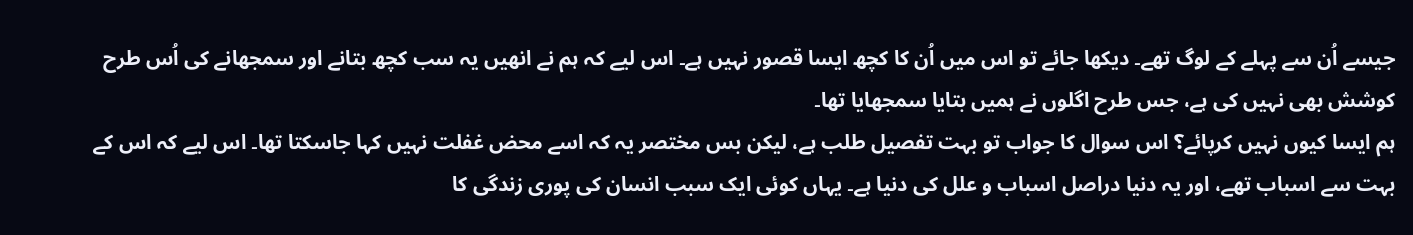جیسے اُن سے پہلے کے لوگ تھے۔ دیکھا جائے تو اس میں اُن کا کچھ ایسا قصور نہیں ہے۔ اس لیے کہ ہم نے انھیں یہ سب کچھ بتانے اور سمجھانے کی اُس طرح کوشش بھی نہیں کی ہے، جس طرح اگلوں نے ہمیں بتایا سمجھایا تھا۔
ہم ایسا کیوں نہیں کرپائے؟ اس سوال کا جواب تو بہت تفصیل طلب ہے، لیکن بس مختصر یہ کہ اسے محض غفلت نہیں کہا جاسکتا تھا۔ اس لیے کہ اس کے بہت سے اسباب تھے، اور یہ دنیا دراصل اسباب و علل کی دنیا ہے۔ یہاں کوئی ایک سبب انسان کی پوری زندگی کا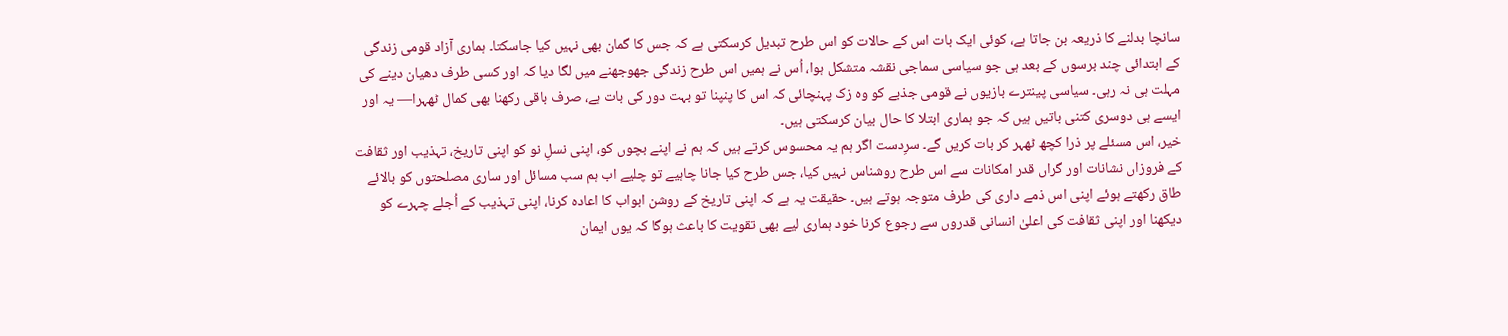سانچا بدلنے کا ذریعہ بن جاتا ہے، کوئی ایک بات اس کے حالات کو اس طرح تبدیل کرسکتی ہے کہ جس کا گمان بھی نہیں کیا جاسکتا۔ ہماری آزاد قومی زندگی کے ابتدائی چند برسوں کے بعد ہی جو سیاسی سماجی نقشہ متشکل ہوا، اُس نے ہمیں اس طرح زندگی جھوجھنے میں لگا دیا کہ اور کسی طرف دھیان دینے کی مہلت ہی نہ رہی۔ سیاسی پینترے بازیوں نے قومی جذبے کو وہ زک پہنچائی کہ اس کا پنپنا تو بہت دور کی بات ہے، صرف باقی رکھنا بھی کمال ٹھہرا— یہ اور ایسے ہی دوسری کتنی باتیں ہیں کہ جو ہماری ابتلا کا حال بیان کرسکتی ہیں۔
خیر، اس مسئلے پر ذرا کچھ ٹھہر کر بات کریں گے۔ سرِدست اگر ہم یہ محسوس کرتے ہیں کہ ہم نے اپنے بچوں کو، اپنی نسلِ نو کو اپنی تاریخ، تہذیب اور ثقافت کے فروزاں نشانات اور گراں قدر امکانات سے اس طرح روشناس نہیں کیا، جس طرح کیا جانا چاہیے تو چلیے اب ہم سب مسائل اور ساری مصلحتوں کو بالائے طاق رکھتے ہوئے اپنی اس ذمے داری کی طرف متوجہ ہوتے ہیں۔ حقیقت یہ ہے کہ اپنی تاریخ کے روشن ابواب کا اعادہ کرنا، اپنی تہذیب کے اُجلے چہرے کو دیکھنا اور اپنی ثقافت کی اعلیٰ انسانی قدروں سے رجوع کرنا خود ہماری لیے بھی تقویت کا باعث ہوگا کہ یوں ایمان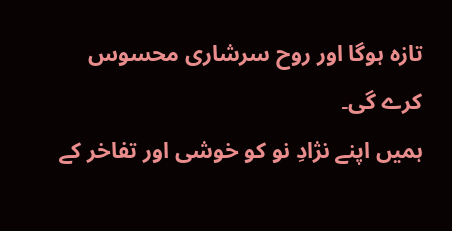تازہ ہوگا اور روح سرشاری محسوس کرے گی۔
ہمیں اپنے نژادِ نو کو خوشی اور تفاخر کے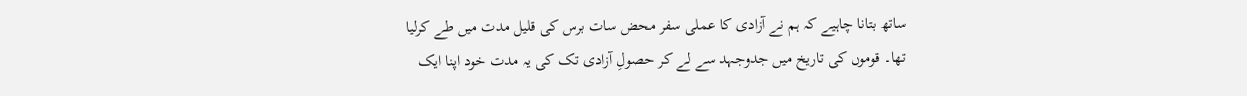ساتھ بتانا چاہیے کہ ہم نے آزادی کا عملی سفر محض سات برس کی قلیل مدت میں طے کرلیا تھا۔ قوموں کی تاریخ میں جدوجہد سے لے کر حصولِ آزادی تک کی یہ مدت خود اپنا ایک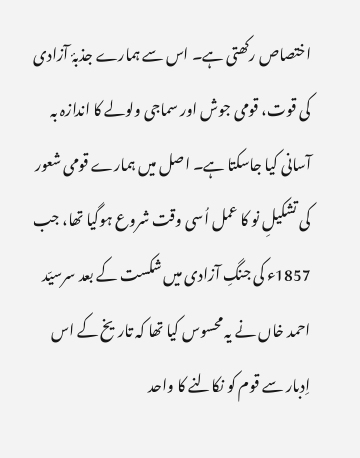اختصاص رکھتی ہے۔ اس سے ہمارے جذبۂ آزادی کی قوت، قومی جوش اور سماجی ولولے کا اندازہ بہ آسانی کیا جاسکتا ہے۔ اصل میں ہمارے قومی شعور کی تشکیلِ نو کا عمل اُسی وقت شروع ہوگیا تھا، جب 1857ء کی جنگِ آزادی میں شکست کے بعد سرسیّد احمد خاں نے یہ محسوس کیا تھا کہ تاریخ کے اس اِدبار سے قوم کو نکالنے کا واحد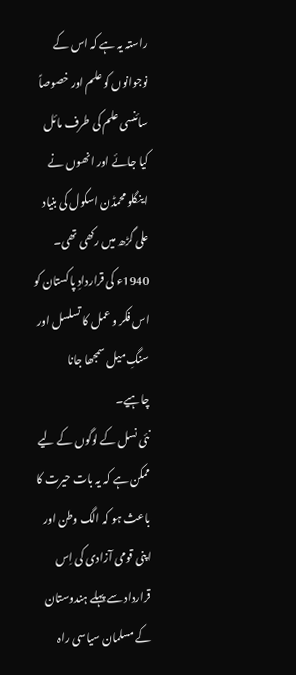راستہ یہ ہے کہ اس کے نوجوانوں کو علم اور خصوصاً سائنسی علم کی طرف مائل کیا جائے اور انھوں نے اینگلو محمڈن اسکول کی بنیاد علی گڑھ میں رکھی تھی۔ 1940ء کی قراردادِ پاکستان کو اس فکر و عمل کا تسلسل اور سنگِ میل سمجھا جانا چاہیے۔
نئی نسل کے لوگوں کے لیے ممکن ہے کہ یہ بات حیرت کا باعث ہو کہ الگ وطن اور اپنی قومی آزادی کی اِس قرارداد سے پہلے ہندوستان کے مسلمان سیاسی راہ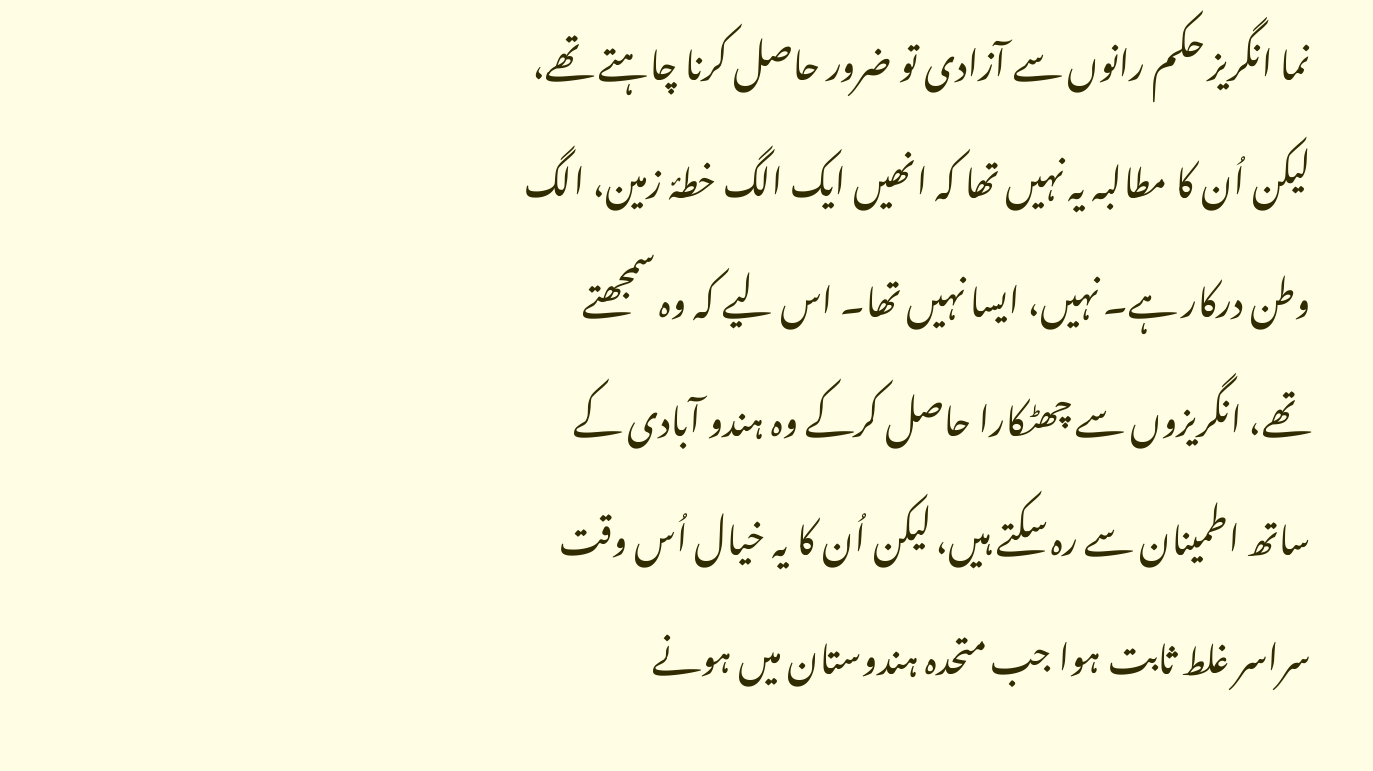نما انگریز حکم رانوں سے آزادی تو ضرور حاصل کرنا چاہتے تھے، لیکن اُن کا مطالبہ یہ نہیں تھا کہ انھیں ایک الگ خطۂ زمین، الگ وطن درکار ہے۔ نہیں، ایسا نہیں تھا۔ اس لیے کہ وہ سمجھتے تھے، انگریزوں سے چھٹکارا حاصل کرکے وہ ہندو آبادی کے ساتھ اطمینان سے رہ سکتے ہیں، لیکن اُن کا یہ خیال اُس وقت سراسر غلط ثابت ہوا جب متحدہ ہندوستان میں ہونے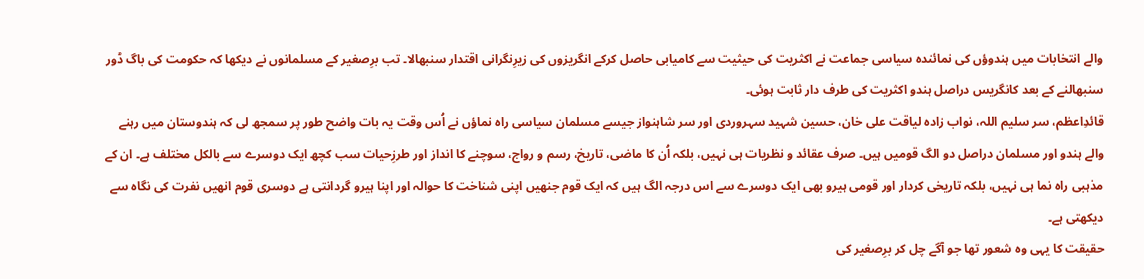والے انتخابات میں ہندوؤں کی نمائندہ سیاسی جماعت نے اکثریت کی حیثیت سے کامیابی حاصل کرکے انگریزوں کی زیرِنگرانی اقتدار سنبھالا۔ تب برِصغیر کے مسلمانوں نے دیکھا کہ حکومت کی باگ ڈور سنبھالنے کے بعد کانگریس دراصل ہندو اکثریت کی طرف دار ثابت ہوئی۔
قائدِاعظم، سر سلیم اللہ، نواب زادہ لیاقت علی خان، حسین شہید سہروردی اور سر شاہنواز جیسے مسلمان سیاسی راہ نماؤں نے اُس وقت یہ بات واضح طور پر سمجھ لی کہ ہندوستان میں رہنے والے ہندو اور مسلمان دراصل دو الگ قومیں ہیں۔ صرف عقائد و نظریات ہی نہیں، بلکہ اُن کا ماضی، تاریخ، رسم و رواج، سوچنے کا انداز اور طرزِحیات سب کچھ ایک دوسرے سے بالکل مختلف ہے۔ ان کے مذہبی راہ نما ہی نہیں، بلکہ تاریخی کردار اور قومی ہیرو بھی ایک دوسرے سے اس درجہ الگ ہیں کہ ایک قوم جنھیں اپنی شناخت کا حوالہ اور اپنا ہیرو گردانتی ہے دوسری قوم انھیں نفرت کی نگاہ سے دیکھتی ہے۔
حقیقت کا یہی وہ شعور تھا جو آگے چل کر برِصغیر کی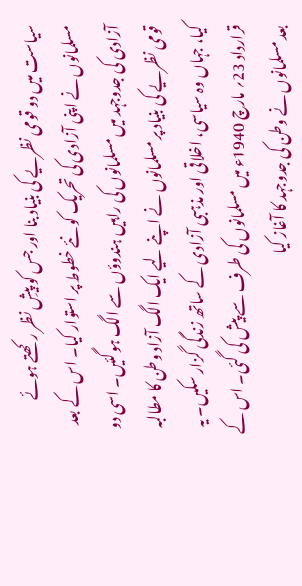سیاست میں دو قومی نظریے کی بنیاد بنا اور جس کو پیشِ نظر رکھتے ہوئے مسلمانوں نے اپنی آزادی کی تحریک کو نئے خطوط پر استوار کیا۔ اس کے بعد آزادی کی جدوجہد میں مسلمانوں کی راہیں ہندوؤں سے الگ ہوگئیں۔ اسی دو قومی نظریے کی بنیاد پر مسلمانوں نے اپنے لیے ایک الگ آزاد وطن کا مطالبہ کیا، جہاں وہ سیاسی، اخلاقی اور مذہبی آزادی کے ساتھ زندگی گزار سکیں۔ یہ قرارداد 23؍ مارچ 1940ء میں مسلمانوں کی طرف سے پیش کی گئی۔ اس کے بعد مسلمانوں نے وطن کی جدوجہد کا آغاز کیا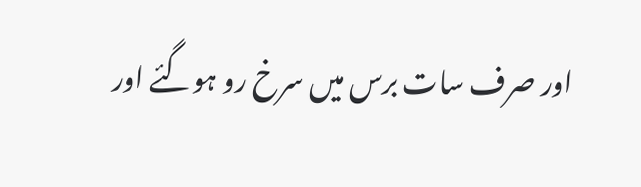اور صرف سات برس میں سرخ رو ہوگئے اور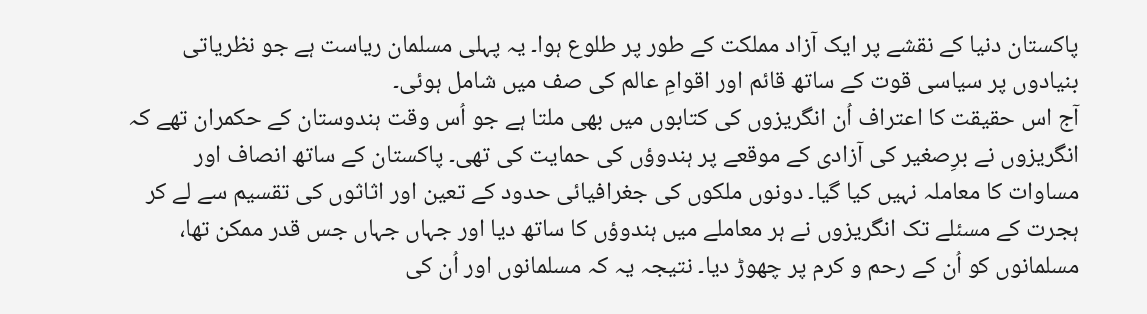پاکستان دنیا کے نقشے پر ایک آزاد مملکت کے طور پر طلوع ہوا۔ یہ پہلی مسلمان ریاست ہے جو نظریاتی بنیادوں پر سیاسی قوت کے ساتھ قائم اور اقوامِ عالم کی صف میں شامل ہوئی۔
آج اس حقیقت کا اعتراف اُن انگریزوں کی کتابوں میں بھی ملتا ہے جو اُس وقت ہندوستان کے حکمران تھے کہ انگریزوں نے برِصغیر کی آزادی کے موقعے پر ہندوؤں کی حمایت کی تھی۔ پاکستان کے ساتھ انصاف اور مساوات کا معاملہ نہیں کیا گیا۔ دونوں ملکوں کی جغرافیائی حدود کے تعین اور اثاثوں کی تقسیم سے لے کر ہجرت کے مسئلے تک انگریزوں نے ہر معاملے میں ہندوؤں کا ساتھ دیا اور جہاں جہاں جس قدر ممکن تھا، مسلمانوں کو اُن کے رحم و کرم پر چھوڑ دیا۔ نتیجہ یہ کہ مسلمانوں اور اُن کی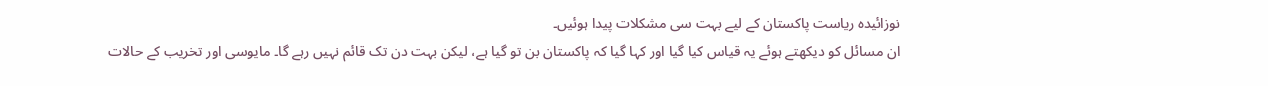نوزائیدہ ریاست پاکستان کے لیے بہت سی مشکلات پیدا ہوئیں۔
ان مسائل کو دیکھتے ہوئے یہ قیاس کیا گیا اور کہا گیا کہ پاکستان بن تو گیا ہے، لیکن بہت دن تک قائم نہیں رہے گا۔ مایوسی اور تخریب کے حالات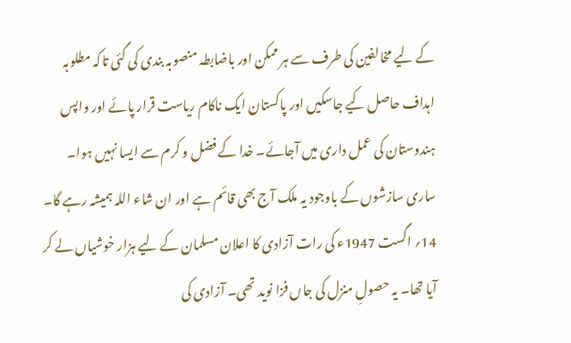کے لیے مخالفین کی طرف سے ہر ممکن اور باضابطہ منصوبہ بندی کی گئی تاکہ مطلوبہ اہداف حاصل کیے جاسکیں اور پاکستان ایک ناکام ریاست قرار پائے اور واپس ہندوستان کی عمل داری میں آجائے۔ خدا کے فضل و کرم سے ایسا نہیں ہوا۔ ساری سازشوں کے باوجود یہ ملک آج بھی قائم ہے اور ان شاء اللہ ہمیشہ رہے گا۔
14؍ اگست 1947ء کی رات آزادی کا اعلان مسلمان کے لیے ہزار خوشیاں لے کر آیا تھا۔ یہ حصولِ منزل کی جاں فزا نوید تھی۔ آزادی کی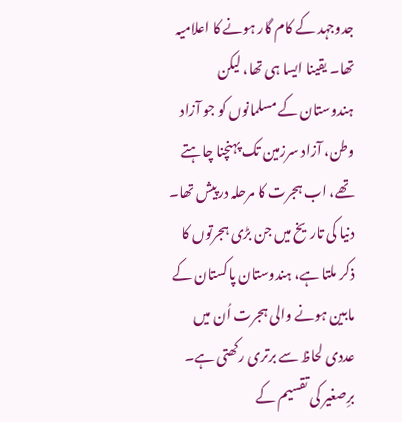جدوجہد کے کام گار ہونے کا اعلامیہ تھا۔ یقینا ایسا ہی تھا، لیکن ہندوستان کے مسلمانوں کو جو آزاد وطن، آزاد سرزمین تک پہنچنا چاہتے تھے، اب ہجرت کا مرحلہ درپیش تھا۔ دنیا کی تاریخ میں جن بڑی ہجرتوں کا ذکر ملتا ہے، ہندوستان پاکستان کے مابین ہونے والی ہجرت اُن میں عددی لحاظ سے برتری رکھتی ہے۔ برِصغیر کی تقسیم کے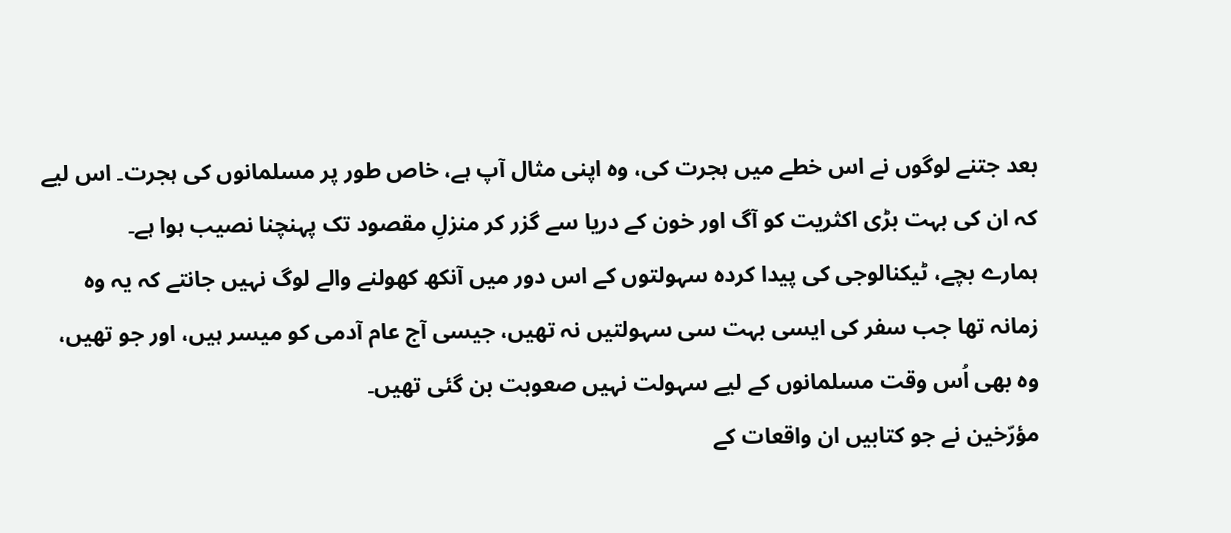بعد جتنے لوگوں نے اس خطے میں ہجرت کی، وہ اپنی مثال آپ ہے، خاص طور پر مسلمانوں کی ہجرت۔ اس لیے کہ ان کی بہت بڑی اکثریت کو آگ اور خون کے دریا سے گزر کر منزلِ مقصود تک پہنچنا نصیب ہوا ہے۔
ہمارے بچے، ٹیکنالوجی کی پیدا کردہ سہولتوں کے اس دور میں آنکھ کھولنے والے لوگ نہیں جانتے کہ یہ وہ زمانہ تھا جب سفر کی ایسی بہت سی سہولتیں نہ تھیں، جیسی آج عام آدمی کو میسر ہیں، اور جو تھیں، وہ بھی اُس وقت مسلمانوں کے لیے سہولت نہیں صعوبت بن گئی تھیں۔
مؤرّخین نے جو کتابیں ان واقعات کے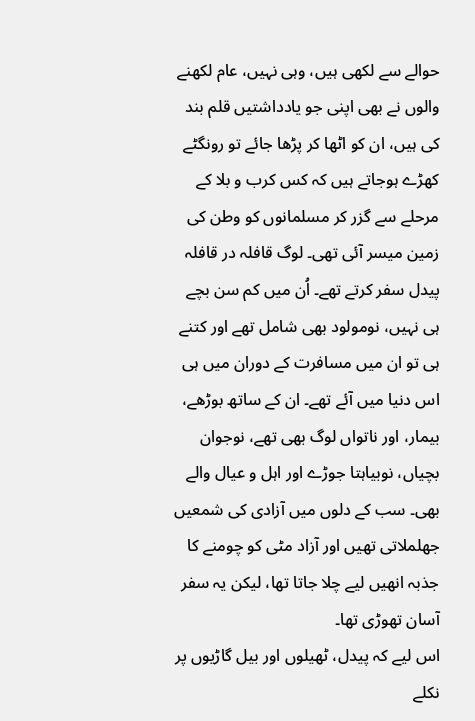حوالے سے لکھی ہیں، وہی نہیں، عام لکھنے والوں نے بھی اپنی جو یادداشتیں قلم بند کی ہیں، ان کو اٹھا کر پڑھا جائے تو رونگٹے کھڑے ہوجاتے ہیں کہ کس کرب و بلا کے مرحلے سے گزر کر مسلمانوں کو وطن کی زمین میسر آئی تھی۔ لوگ قافلہ در قافلہ پیدل سفر کرتے تھے۔ اُن میں کم سن بچے ہی نہیں، نومولود بھی شامل تھے اور کتنے ہی تو ان میں مسافرت کے دوران میں ہی اس دنیا میں آئے تھے۔ ان کے ساتھ بوڑھے، بیمار، اور ناتواں لوگ بھی تھے، نوجوان بچیاں، نوبیاہتا جوڑے اور اہل و عیال والے بھی۔ سب کے دلوں میں آزادی کی شمعیں جھلملاتی تھیں اور آزاد مٹی کو چومنے کا جذبہ انھیں لیے چلا جاتا تھا، لیکن یہ سفر آسان تھوڑی تھا۔
اس لیے کہ پیدل، ٹھیلوں اور بیل گاڑیوں پر نکلے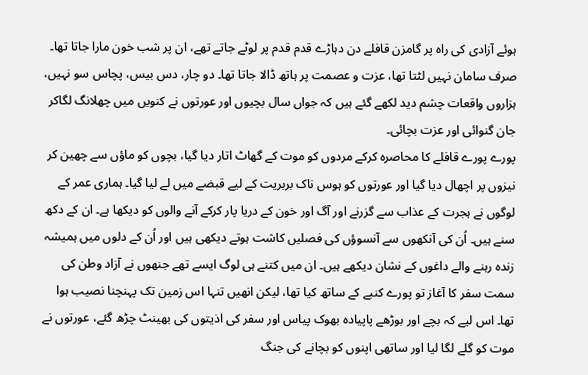ہوئے آزادی کی راہ پر گامزن قافلے دن دہاڑے قدم قدم پر لوٹے جاتے تھے، ان پر شب خون مارا جاتا تھا۔ صرف سامان نہیں لٹتا تھا، عزت و عصمت پر ہاتھ ڈالا جاتا تھا۔ دو چار، دس بیس، پچاس سو نہیں، ہزاروں واقعات چشم دید لکھے گئے ہیں کہ جواں سال بچیوں اور عورتوں نے کنویں میں چھلانگ لگاکر جان گنوائی اور عزت بچائی۔
پورے پورے قافلے کا محاصرہ کرکے مردوں کو موت کے گھاٹ اتار دیا گیا، بچوں کو ماؤں سے چھین کر نیزوں پر اچھال دیا گیا اور عورتوں کو ہوس ناک بربریت کے لیے قبضے میں لے لیا گیا۔ ہماری عمر کے لوگوں نے ہجرت کے عذاب سے گزرنے اور آگ اور خون کے دریا پار کرکے آنے والوں کو دیکھا ہے۔ ان کے دکھ سنے ہیں۔ اُن کی آنکھوں سے آنسوؤں کی فصلیں کاشت ہوتے دیکھی ہیں اور اُن کے دلوں میں ہمیشہ زندہ رہنے والے داغوں کے نشان دیکھے ہیں۔ ان میں کتنے ہی لوگ ایسے تھے جنھوں نے آزاد وطن کی سمت سفر کا آغاز تو پورے کنبے کے ساتھ کیا تھا، لیکن انھیں تنہا اس زمین تک پہنچنا نصیب ہوا تھا۔ اس لیے کہ بچے اور بوڑھے پاپیادہ بھوک پیاس اور سفر کی اذیتوں کی بھینٹ چڑھ گئے، عورتوں نے موت کو گلے لگا لیا اور ساتھی اپنوں کو بچانے کی جنگ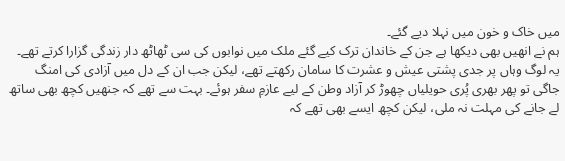میں خاک و خون میں نہلا دیے گئے۔
ہم نے انھیں بھی دیکھا ہے جن کے خاندان ترک کیے گئے ملک میں نوابوں کی سی ٹھاٹھ دار زندگی گزارا کرتے تھے۔ یہ لوگ وہاں پر جدی پشتی عیش و عشرت کا سامان رکھتے تھے، لیکن جب ان کے دل میں آزادی کی امنگ جاگی تو پھر بھری پُری حویلیاں چھوڑ کر آزاد وطن کے لیے عازمِ سفر ہوئے۔ بہت سے تھے کہ جنھیں کچھ بھی ساتھ لے جانے کی مہلت نہ ملی، لیکن کچھ ایسے بھی تھے کہ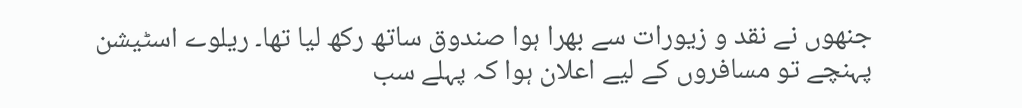جنھوں نے نقد و زیورات سے بھرا ہوا صندوق ساتھ رکھ لیا تھا۔ ریلوے اسٹیشن پہنچے تو مسافروں کے لیے اعلان ہوا کہ پہلے سب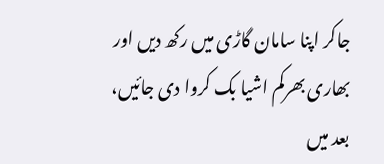جاکر اپنا سامان گاڑی میں رکھ دیں اور بھاری بھرکم اشیا بک کروا دی جائیں، بعد میں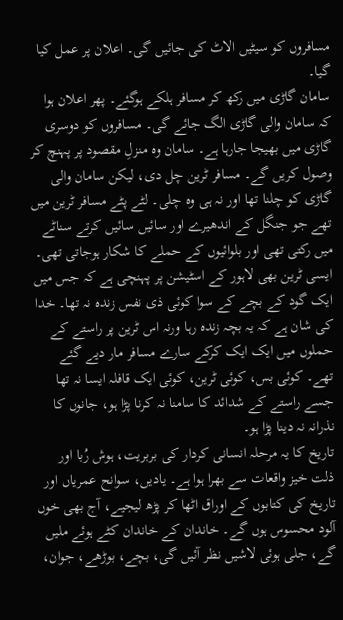مسافروں کو سیٹیں الاٹ کی جائیں گی۔ اعلان پر عمل کیا گیا۔
سامان گاڑی میں رکھ کر مسافر ہلکے ہوگئے۔ پھر اعلان ہوا کہ سامان والی گاڑی الگ جائے گی۔ مسافروں کو دوسری گاڑی میں بھیجا جارہا ہے۔ سامان وہ منزلِ مقصود پر پہنچ کر وصول کریں گے۔ مسافر ٹرین چل دی، لیکن سامان والی گاڑی کو چلنا تھا اور نہ ہی وہ چلی۔ لٹے پٹے مسافر ٹرین میں تھے جو جنگل کے اندھیرے اور سائیں سائیں کرتے سناٹے میں رکتی تھی اور بلوائیوں کے حملے کا شکار ہوجاتی تھی۔ ایسی ٹرین بھی لاہور کے اسٹیشن پر پہنچی ہے کہ جس میں ایک گود کے بچے کے سوا کوئی ذی نفس زندہ نہ تھا۔ خدا کی شان ہے کہ یہ بچہ زندہ رہا ورنہ اس ٹرین پر راستے کے حملوں میں ایک ایک کرکے سارے مسافر مار دیے گئے تھے۔ کوئی بس، کوئی ٹرین، کوئی ایک قافلہ ایسا نہ تھا جسے راستے کے شدائد کا سامنا نہ کرنا پڑا ہو، جانوں کا نذرانہ نہ دینا پڑا ہو۔
تاریخ کا یہ مرحلہ انسانی کردار کی بربریت، ہوش رُبا اور ذلت خیز واقعات سے بھرا ہوا ہے۔ یادیں، سوانح عمریاں اور تاریخ کی کتابوں کے اوراق اٹھا کر پڑھ لیجیے، آج بھی خوں آلود محسوس ہوں گے۔ خاندان کے خاندان کٹے ہوئے ملیں گے، جلی ہوئی لاشیں نظر آئیں گی، بچے، بوڑھے، جوان،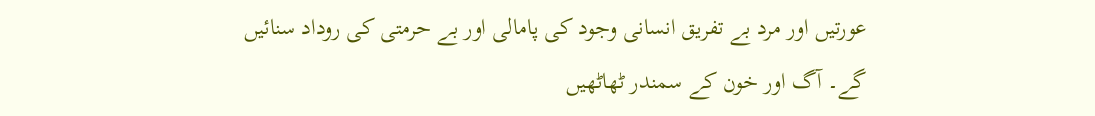عورتیں اور مرد بے تفریق انسانی وجود کی پامالی اور بے حرمتی کی روداد سنائیں گے۔ آگ اور خون کے سمندر ٹھاٹھیں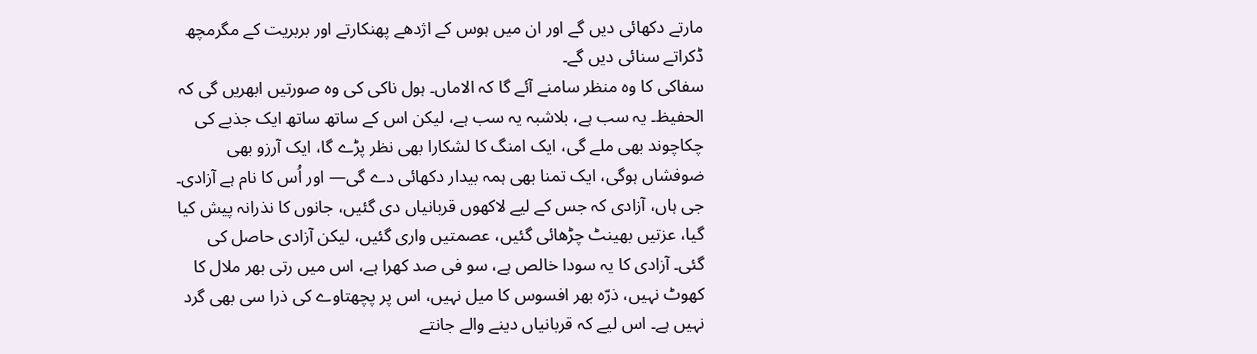مارتے دکھائی دیں گے اور ان میں ہوس کے اژدھے پھنکارتے اور بربریت کے مگرمچھ ڈکراتے سنائی دیں گے۔
سفاکی کا وہ منظر سامنے آئے گا کہ الاماں۔ ہول ناکی کی وہ صورتیں ابھریں گی کہ الحفیظ۔ یہ سب ہے، بلاشبہ یہ سب ہے، لیکن اس کے ساتھ ساتھ ایک جذبے کی چکاچوند بھی ملے گی، ایک امنگ کا لشکارا بھی نظر پڑے گا، ایک آرزو بھی ضوفشاں ہوگی، ایک تمنا بھی ہمہ بیدار دکھائی دے گی— اور اُس کا نام ہے آزادی۔
جی ہاں، آزادی کہ جس کے لیے لاکھوں قربانیاں دی گئیں، جانوں کا نذرانہ پیش کیا گیا، عزتیں بھینٹ چڑھائی گئیں، عصمتیں واری گئیں، لیکن آزادی حاصل کی گئی۔ آزادی کا یہ سودا خالص ہے، سو فی صد کھرا ہے، اس میں رتی بھر ملال کا کھوٹ نہیں، ذرّہ بھر افسوس کا میل نہیں، اس پر پچھتاوے کی ذرا سی بھی گرد نہیں ہے۔ اس لیے کہ قربانیاں دینے والے جانتے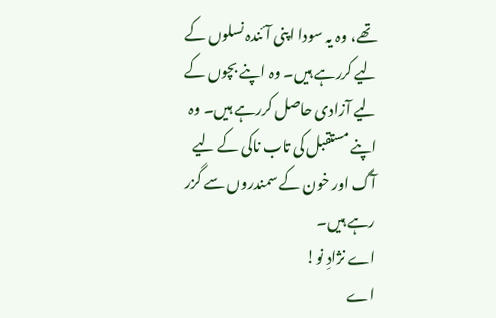تھے، وہ یہ سودا اپنی آئندہ نسلوں کے لیے کررہے ہیں۔ وہ اپنے بچوں کے لیے آزادی حاصل کررہے ہیں۔ وہ اپنے مستقبل کی تاب ناکی کے لیے آگ اور خون کے سمندروں سے گزر رہے ہیں۔
اے نژادِ نو!
اے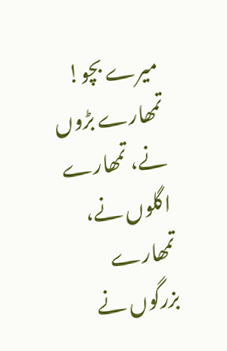میرے بچو!
تمھارے بڑوں نے، تمھارے اگلوں نے، تمھارے بزرگوں نے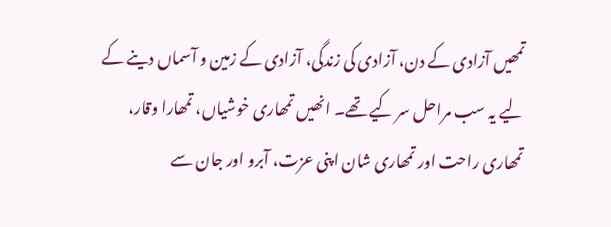تمھیں آزادی کے دن، آزادی کی زندگی، آزادی کے زمین و آسماں دینے کے لیے یہ سب مراحل سر کیے تھے۔ انھیں تمھاری خوشیاں، تمھارا وقار، تمھاری راحت اور تمھاری شان اپنی عزت، آبرو اور جان سے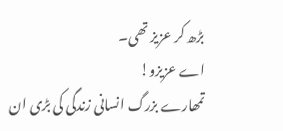بڑھ کر عزیز تھی۔
اے عزیزو!
تمھارے بزرگ انسانی زندگی کی بڑی ان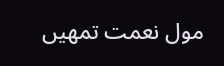مول نعمت تمھیں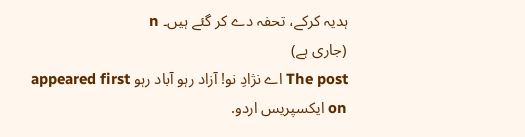ہدیہ کرکے، تحفہ دے کر گئے ہیں۔ n
(جاری ہے)
The post اے نژادِ نو! آزاد رہو آباد رہو appeared first on ایکسپریس اردو.